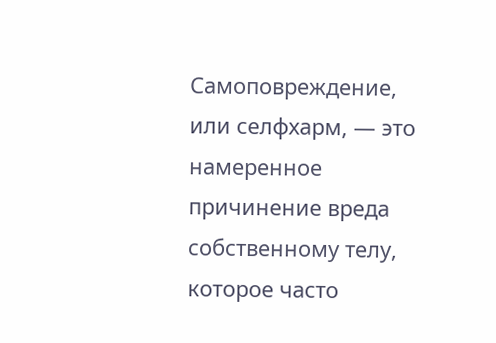Самоповреждение, или селфхарм, — это намеренное причинение вреда собственному телу, которое часто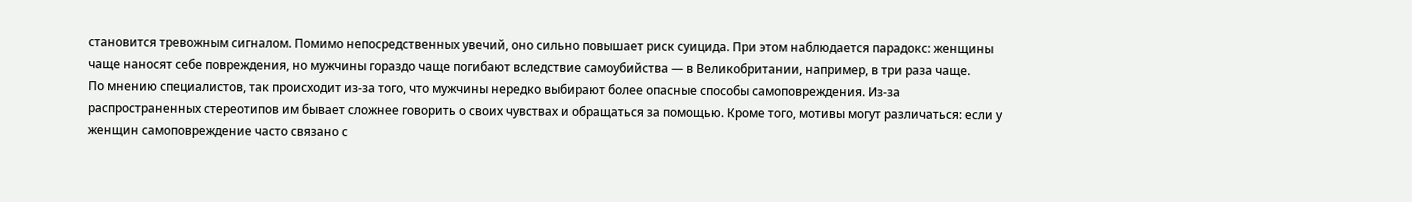становится тревожным сигналом. Помимо непосредственных увечий, оно сильно повышает риск суицида. При этом наблюдается парадокс: женщины чаще наносят себе повреждения, но мужчины гораздо чаще погибают вследствие самоубийства — в Великобритании, например, в три раза чаще.
По мнению специалистов, так происходит из-за того, что мужчины нередко выбирают более опасные способы самоповреждения. Из-за распространенных стереотипов им бывает сложнее говорить о своих чувствах и обращаться за помощью. Кроме того, мотивы могут различаться: если у женщин самоповреждение часто связано с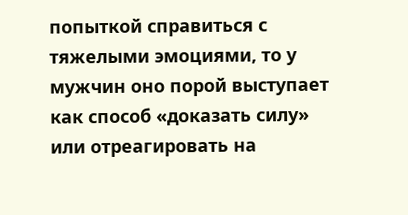попыткой справиться с тяжелыми эмоциями, то у мужчин оно порой выступает как способ «доказать силу» или отреагировать на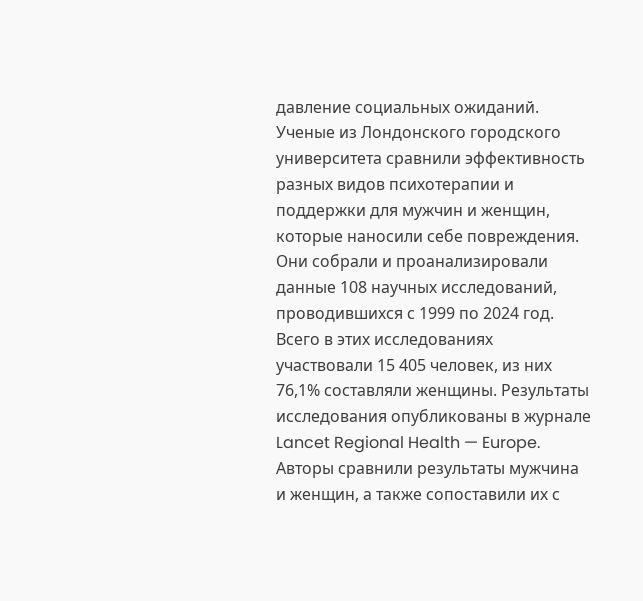давление социальных ожиданий.
Ученые из Лондонского городского университета сравнили эффективность разных видов психотерапии и поддержки для мужчин и женщин, которые наносили себе повреждения. Они собрали и проанализировали данные 108 научных исследований, проводившихся с 1999 по 2024 год. Всего в этих исследованиях участвовали 15 405 человек, из них 76,1% составляли женщины. Результаты исследования опубликованы в журнале Lancet Regional Health — Europe.
Авторы сравнили результаты мужчина и женщин, а также сопоставили их с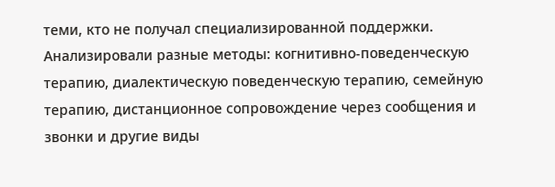теми, кто не получал специализированной поддержки. Анализировали разные методы: когнитивно-поведенческую терапию, диалектическую поведенческую терапию, семейную терапию, дистанционное сопровождение через сообщения и звонки и другие виды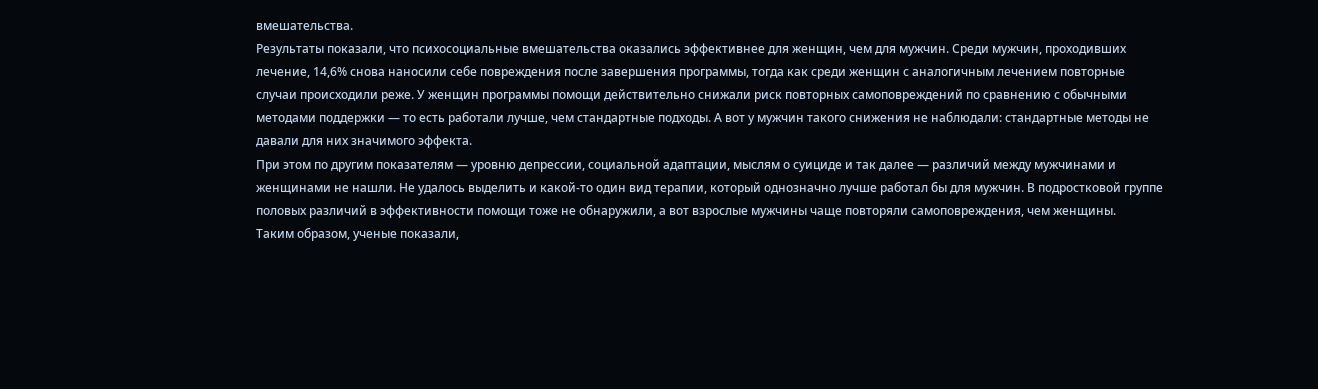вмешательства.
Результаты показали, что психосоциальные вмешательства оказались эффективнее для женщин, чем для мужчин. Среди мужчин, проходивших лечение, 14,6% снова наносили себе повреждения после завершения программы, тогда как среди женщин с аналогичным лечением повторные случаи происходили реже. У женщин программы помощи действительно снижали риск повторных самоповреждений по сравнению с обычными методами поддержки — то есть работали лучше, чем стандартные подходы. А вот у мужчин такого снижения не наблюдали: стандартные методы не давали для них значимого эффекта.
При этом по другим показателям — уровню депрессии, социальной адаптации, мыслям о суициде и так далее — различий между мужчинами и женщинами не нашли. Не удалось выделить и какой-то один вид терапии, который однозначно лучше работал бы для мужчин. В подростковой группе половых различий в эффективности помощи тоже не обнаружили, а вот взрослые мужчины чаще повторяли самоповреждения, чем женщины.
Таким образом, ученые показали,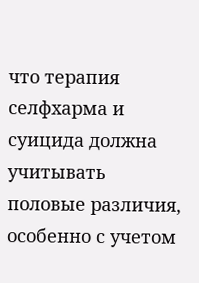что терапия селфхарма и суицида должна учитывать половые различия, особенно с учетом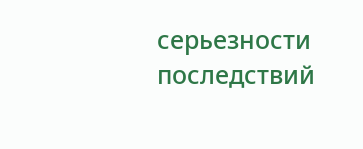серьезности последствий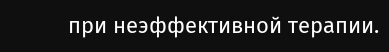при неэффективной терапии.